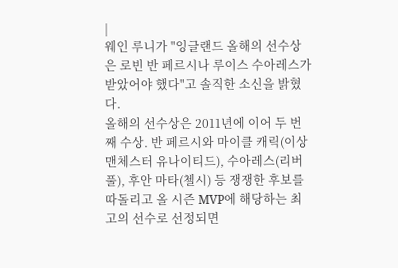|
웨인 루니가 "잉글랜드 올해의 선수상은 로빈 반 페르시나 루이스 수아레스가 받았어야 했다"고 솔직한 소신을 밝혔다.
올해의 선수상은 2011년에 이어 두 번째 수상. 반 페르시와 마이클 캐릭(이상 맨체스터 유나이티드), 수아레스(리버풀), 후안 마타(첼시) 등 쟁쟁한 후보를 따돌리고 올 시즌 MVP에 해당하는 최고의 선수로 선정되면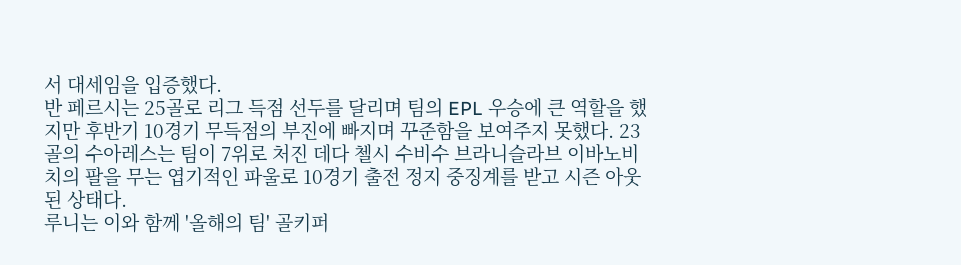서 대세임을 입증했다.
반 페르시는 25골로 리그 득점 선두를 달리며 팀의 EPL 우승에 큰 역할을 했지만 후반기 10경기 무득점의 부진에 빠지며 꾸준함을 보여주지 못했다. 23골의 수아레스는 팀이 7위로 처진 데다 첼시 수비수 브라니슬라브 이바노비치의 팔을 무는 엽기적인 파울로 10경기 출전 정지 중징계를 받고 시즌 아웃된 상태다.
루니는 이와 함께 '올해의 팀' 골키퍼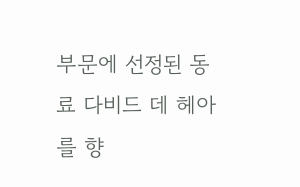부문에 선정된 동료 다비드 데 헤아를 향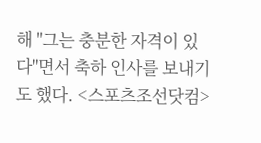해 "그는 충분한 자격이 있다"면서 축하 인사를 보내기도 했다. <스포츠조선닷컴>